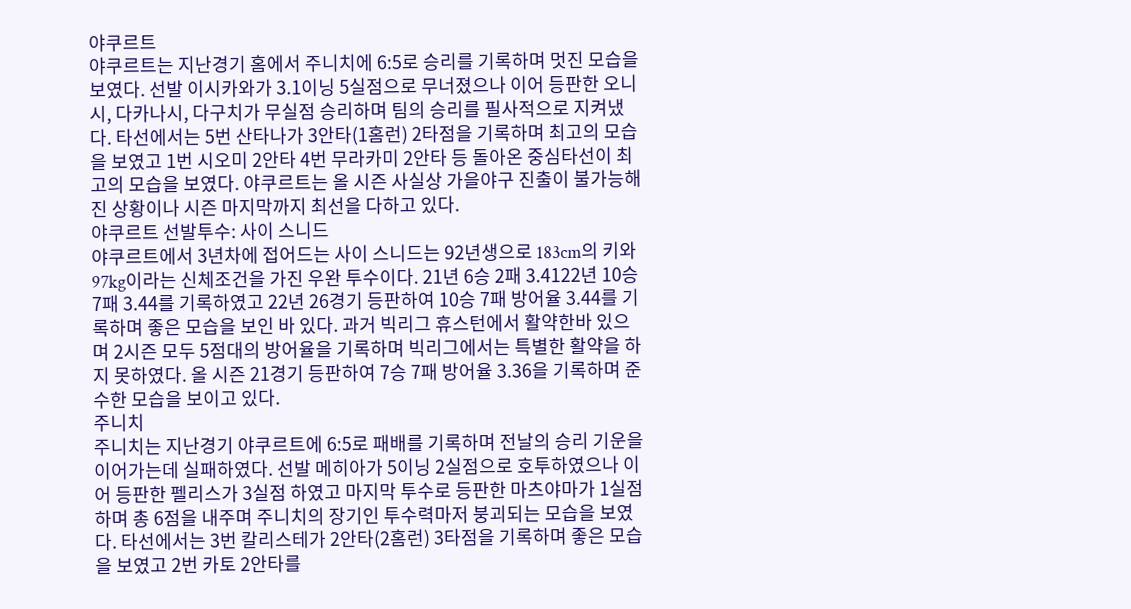야쿠르트
야쿠르트는 지난경기 홈에서 주니치에 6:5로 승리를 기록하며 멋진 모습을 보였다. 선발 이시카와가 3.1이닝 5실점으로 무너졌으나 이어 등판한 오니시, 다카나시, 다구치가 무실점 승리하며 팀의 승리를 필사적으로 지켜냈다. 타선에서는 5번 산타나가 3안타(1홈런) 2타점을 기록하며 최고의 모습을 보였고 1번 시오미 2안타 4번 무라카미 2안타 등 돌아온 중심타선이 최고의 모습을 보였다. 야쿠르트는 올 시즌 사실상 가을야구 진출이 불가능해진 상황이나 시즌 마지막까지 최선을 다하고 있다.
야쿠르트 선발투수: 사이 스니드
야쿠르트에서 3년차에 접어드는 사이 스니드는 92년생으로 183cm의 키와 97kg이라는 신체조건을 가진 우완 투수이다. 21년 6승 2패 3.4122년 10승 7패 3.44를 기록하였고 22년 26경기 등판하여 10승 7패 방어율 3.44를 기록하며 좋은 모습을 보인 바 있다. 과거 빅리그 휴스턴에서 활약한바 있으며 2시즌 모두 5점대의 방어율을 기록하며 빅리그에서는 특별한 활약을 하지 못하였다. 올 시즌 21경기 등판하여 7승 7패 방어율 3.36을 기록하며 준수한 모습을 보이고 있다.
주니치
주니치는 지난경기 야쿠르트에 6:5로 패배를 기록하며 전날의 승리 기운을 이어가는데 실패하였다. 선발 메히아가 5이닝 2실점으로 호투하였으나 이어 등판한 펠리스가 3실점 하였고 마지막 투수로 등판한 마츠야마가 1실점 하며 총 6점을 내주며 주니치의 장기인 투수력마저 붕괴되는 모습을 보였다. 타선에서는 3번 칼리스테가 2안타(2홈런) 3타점을 기록하며 좋은 모습을 보였고 2번 카토 2안타를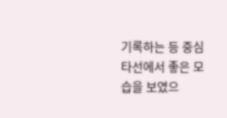기록하는 등 중심타선에서 좋은 모습을 보였으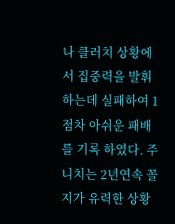나 클러치 상황에서 집중력을 발휘하는데 실패하여 1점차 아쉬운 패배를 기록 하였다. 주니치는 2년연속 꼴지가 유력한 상황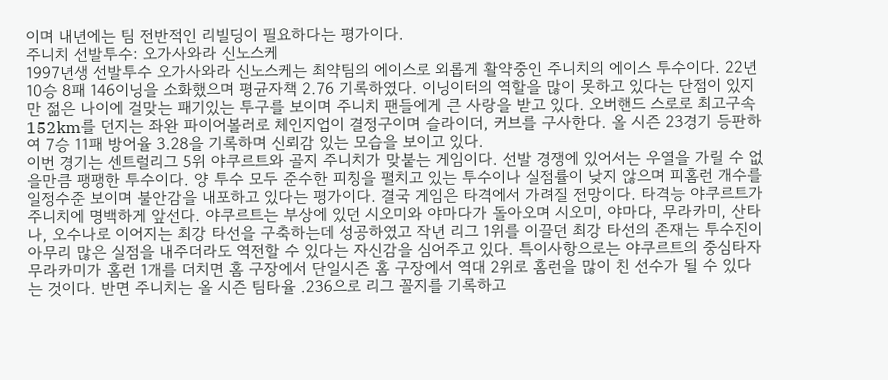이며 내년에는 팀 전반적인 리빌딩이 필요하다는 평가이다.
주니치 선발투수: 오가사와라 신노스케
1997년생 선발투수 오가사와라 신노스케는 최약팀의 에이스로 외롭게 활약중인 주니치의 에이스 투수이다. 22년 10승 8패 146이닝을 소화했으며 평균자책 2.76 기록하였다. 이닝이터의 역할을 많이 못하고 있다는 단점이 있지만 젊은 나이에 걸맞는 패기있는 투구를 보이며 주니치 팬들에게 큰 사랑을 받고 있다. 오버핸드 스로로 최고구속 152km를 던지는 좌완 파이어볼러로 체인지업이 결정구이며 슬라이더, 커브를 구사한다. 올 시즌 23경기 등판하여 7승 11패 방어율 3.28을 기록하며 신뢰감 있는 모습을 보이고 있다.
이번 경기는 센트럴리그 5위 야쿠르트와 골지 주니치가 맞붙는 게임이다. 선발 경쟁에 있어서는 우열을 가릴 수 없을만큼 팽팽한 투수이다. 양 투수 모두 준수한 피칭을 펼치고 있는 투수이나 실점률이 낮지 않으며 피홈런 개수를 일정수준 보이며 불안감을 내포하고 있다는 평가이다. 결국 게임은 타격에서 가려질 전망이다. 타격능 야쿠르트가 주니치에 명백하게 앞선다. 야쿠르트는 부상에 있던 시오미와 야마다가 돌아오며 시오미, 야마다, 무라카미, 산타나, 오수나로 이어지는 최강 타선을 구축하는데 성공하였고 작년 리그 1위를 이끌던 최강 타선의 존재는 투수진이 아무리 많은 실점을 내주더라도 역전할 수 있다는 자신감을 심어주고 있다. 특이사항으로는 야쿠르트의 중심타자 무라카미가 홈런 1개를 더치면 홈 구장에서 단일시즌 홈 구장에서 역대 2위로 홈런을 많이 친 선수가 될 수 있다는 것이다. 반면 주니치는 올 시즌 팀타율 .236으로 리그 꼴지를 기록하고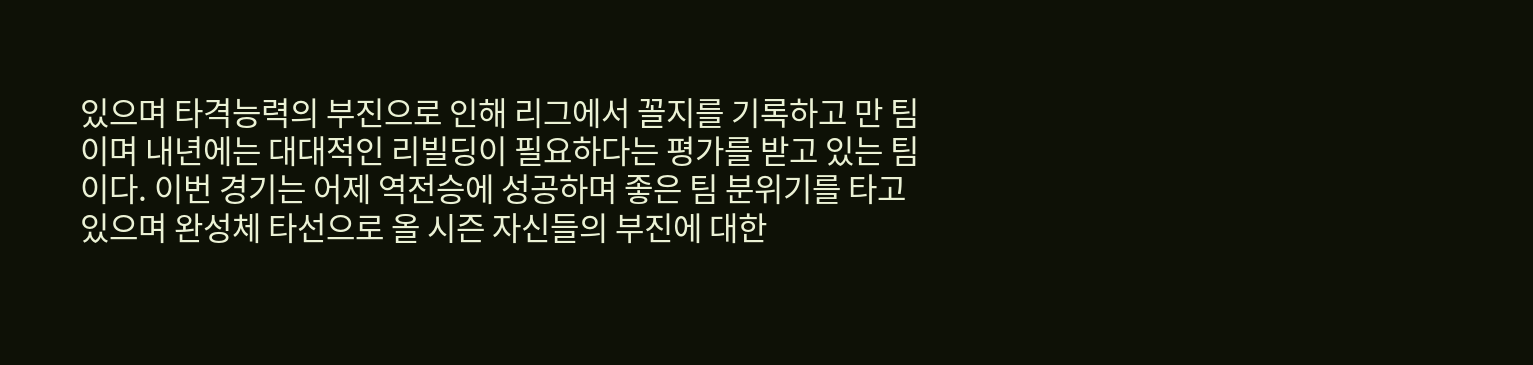있으며 타격능력의 부진으로 인해 리그에서 꼴지를 기록하고 만 팀이며 내년에는 대대적인 리빌딩이 필요하다는 평가를 받고 있는 팀이다. 이번 경기는 어제 역전승에 성공하며 좋은 팀 분위기를 타고 있으며 완성체 타선으로 올 시즌 자신들의 부진에 대한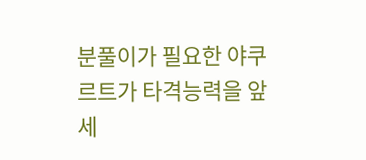분풀이가 필요한 야쿠르트가 타격능력을 앞세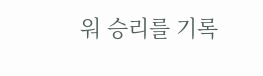워 승리를 기록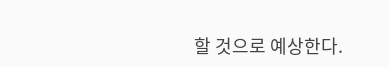할 것으로 예상한다.